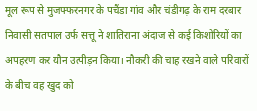मूल रूप से मुजफ्फरनगर के पचैंडा गांव और चंडीगढ़ के राम दरबार निवासी सतपाल उर्फ सत्तू ने शातिराना अंदाज से कई किशोरियों का अपहरण कर यौन उत्पीड़न किया। नौकरी की चाह रखने वाले परिवारों के बीच वह खुद को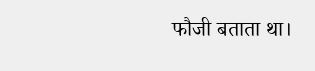फौजी बताता था।